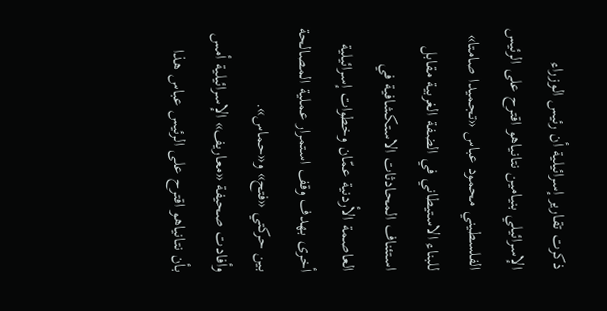ذكرت تقارير إسرائيلية أن رئيس الوزراء الإسرائيلي بنيامين نتانياهو اقترح على الرئيس الفلسطيني محمود عباس «تجميدا صامتا» للبناء الاستيطاني في الضفة الغربية مقابل استئناف المحادثات الاستكشافية في العاصمة الأردنية عمّان وخطوات إسرائيلية أخرى بهدف وقف استمرار عملية المصالحة بين حركتي «فتح» و«حماس».
وأفادت صحيفة «معاريف» الإسرائيلية أمس بأن نتانياهو اقترح على الرئيس عباس هذا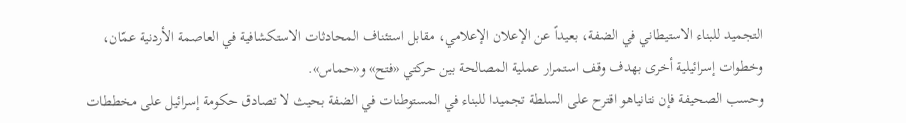التجميد للبناء الاستيطاني في الضفة، بعيداً عن الإعلان الإعلامي، مقابل استئناف المحادثات الاستكشافية في العاصمة الأردنية عمّان، وخطوات إسرائيلية أخرى بهدف وقف استمرار عملية المصالحة بين حركتي «فتح» و«حماس».
وحسب الصحيفة فإن نتانياهو اقترح على السلطة تجميدا للبناء في المستوطنات في الضفة بحيث لا تصادق حكومة إسرائيل على مخططات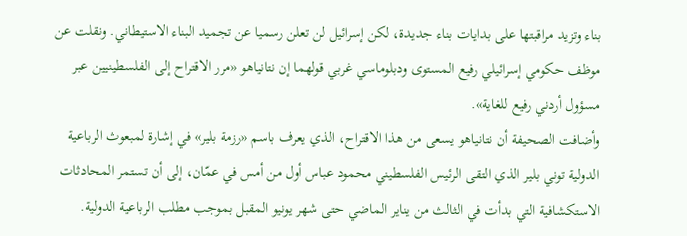بناء وتزيد مراقبتها على بدايات بناء جديدة، لكن إسرائيل لن تعلن رسميا عن تجميد البناء الاستيطاني. ونقلت عن موظف حكومي إسرائيلي رفيع المستوى ودبلوماسي غربي قولهما إن نتانياهو «مرر الاقتراح إلى الفلسطينيين عبر مسؤول أردني رفيع للغاية».
وأضافت الصحيفة أن نتانياهو يسعى من هذا الاقتراح، الذي يعرف باسم «رزمة بلير» في إشارة لمبعوث الرباعية الدولية توني بلير الذي التقى الرئيس الفلسطيني محمود عباس أول من أمس في عمّان، إلى أن تستمر المحادثات الاستكشافية التي بدأت في الثالث من يناير الماضي حتى شهر يونيو المقبل بموجب مطلب الرباعية الدولية.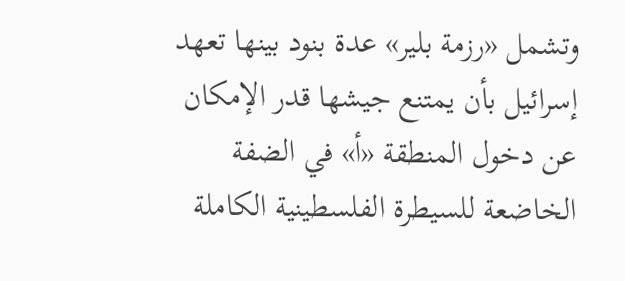وتشمل «رزمة بلير» عدة بنود بينها تعهد إسرائيل بأن يمتنع جيشها قدر الإمكان عن دخول المنطقة «أ» في الضفة الخاضعة للسيطرة الفلسطينية الكاملة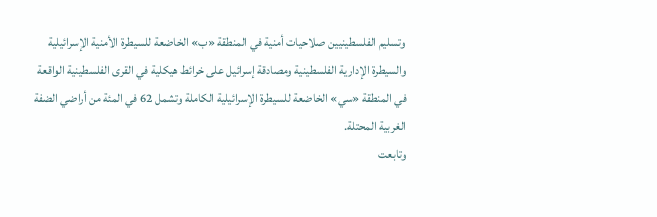وتسليم الفلسطينيين صلاحيات أمنية في المنطقة «ب» الخاضعة للسيطرة الأمنية الإسرائيلية والسيطرة الإدارية الفلسطينية ومصادقة إسرائيل على خرائط هيكلية في القرى الفلسطينية الواقعة في المنطقة «سي» الخاضعة للسيطرة الإسرائيلية الكاملة وتشمل 62 في المئة من أراضي الضفة الغربية المحتلة.
وتابعت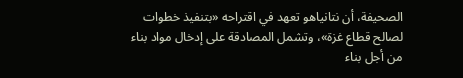الصحيفة، أن نتانياهو تعهد في اقتراحه «بتنفيذ خطوات لصالح قطاع غزة»، وتشمل المصادقة على إدخال مواد بناء من أجل بناء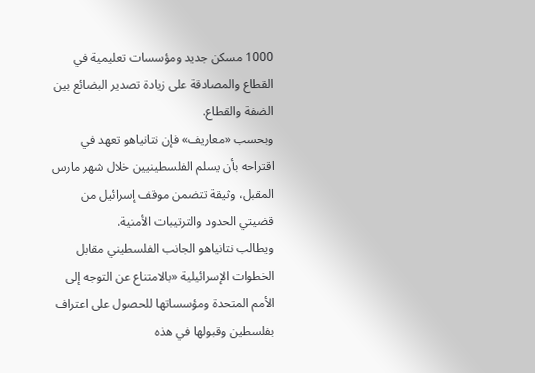1000 مسكن جديد ومؤسسات تعليمية في القطاع والمصادقة على زيادة تصدير البضائع بين الضفة والقطاع.
وبحسب «معاريف» فإن نتانياهو تعهد في اقتراحه بأن يسلم الفلسطينيين خلال شهر مارس المقبل، وثيقة تتضمن موقف إسرائيل من قضيتي الحدود والترتيبات الأمنية.
ويطالب نتانياهو الجانب الفلسطيني مقابل الخطوات الإسرائيلية «بالامتناع عن التوجه إلى الأمم المتحدة ومؤسساتها للحصول على اعتراف بفلسطين وقبولها في هذه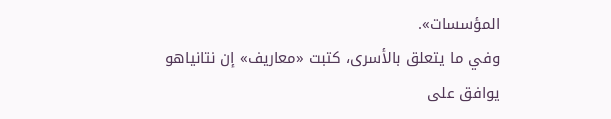المؤسسات».
وفي ما يتعلق بالأسرى، كتبت «معاريف» إن نتانياهو يوافق على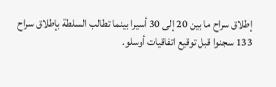إطلاق سراح ما بين 20 إلى 30 أسيرا بينما تطالب السلطة بإطلاق سراح 133 سجنوا قبل توقيع اتفاقيات أوسلو.